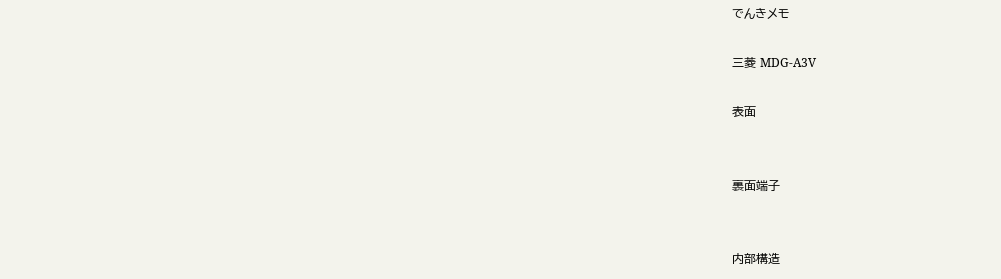でんきメモ

三菱 MDG-A3V

表面


裏面端子


内部構造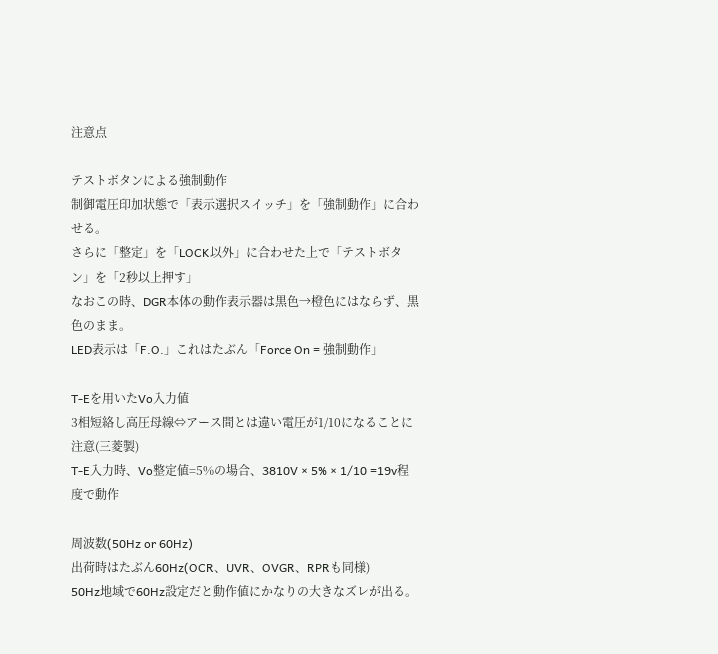注意点

テストボタンによる強制動作
制御電圧印加状態で「表示選択スイッチ」を「強制動作」に合わせる。
さらに「整定」を「LOCK以外」に合わせた上で「テストボタン」を「2秒以上押す」
なおこの時、DGR本体の動作表示器は黒色→橙色にはならず、黒色のまま。
LED表示は「F.O.」これはたぶん「Force On = 強制動作」

T-Eを用いたVo入力値
3相短絡し高圧母線⇔アース間とは違い電圧が1/10になることに注意(三菱製)
T-E入力時、Vo整定値=5%の場合、3810V × 5% × 1/10 =19v程度で動作

周波数(50Hz or 60Hz)
出荷時はたぶん60Hz(OCR、UVR、OVGR、RPRも同様)
50Hz地域で60Hz設定だと動作値にかなりの大きなズレが出る。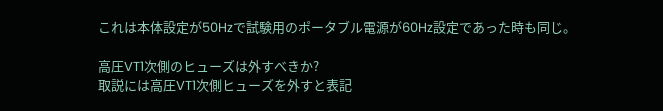これは本体設定が50Hzで試験用のポータブル電源が60Hz設定であった時も同じ。

高圧VT1次側のヒューズは外すべきか?
取説には高圧VT1次側ヒューズを外すと表記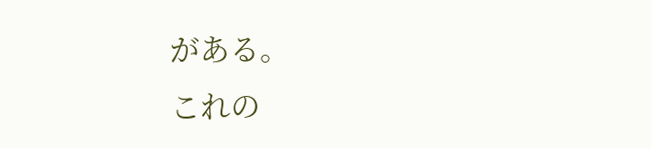がある。
これの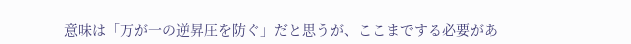意味は「万が一の逆昇圧を防ぐ」だと思うが、ここまでする必要があ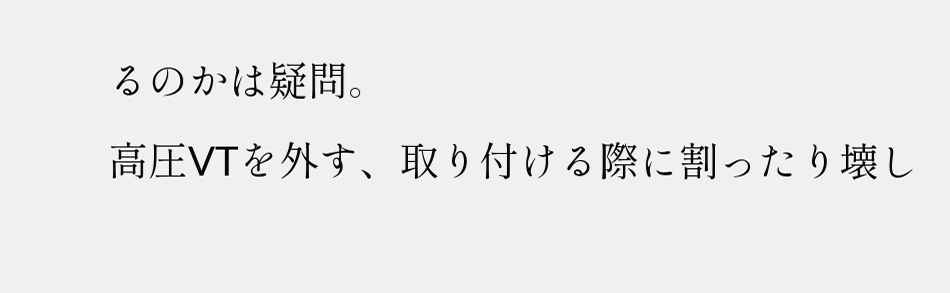るのかは疑問。
高圧VTを外す、取り付ける際に割ったり壊し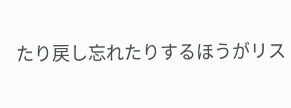たり戻し忘れたりするほうがリス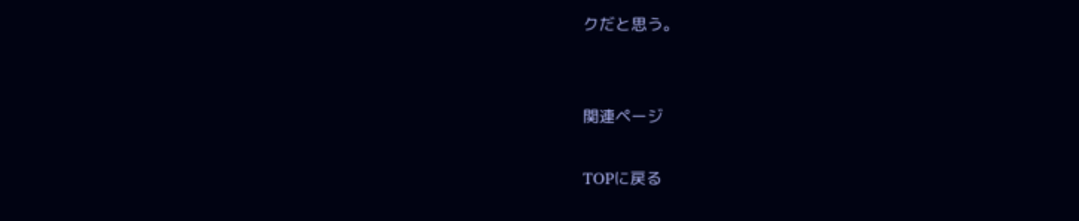クだと思う。


関連ページ

TOPに戻る